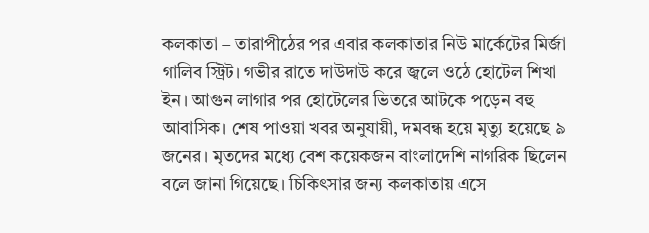কলকাতা – তারাপীঠের পর এবার কলকাতার নিউ মার্কেটের মির্জা গালিব স্ট্রিট। গভীর রাতে দাউদাউ করে জ্বলে ওঠে হোটেল শিখা ইন। আগুন লাগার পর হোটেলের ভিতরে আটকে পড়েন বহু আবাসিক। শেষ পাওয়া খবর অনুযায়ী, দমবন্ধ হয়ে মৃত্যু হয়েছে ৯ জনের। মৃতদের মধ্যে বেশ কয়েকজন বাংলাদেশি নাগরিক ছিলেন বলে জানা গিয়েছে। চিকিৎসার জন্য কলকাতায় এসে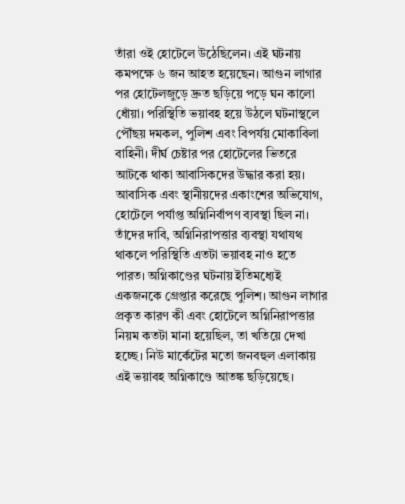তাঁরা ওই হোটেলে উঠেছিলেন। এই ঘটনায় কমপক্ষে ৬ জন আহত হয়েছেন। আগুন লাগার পর হোটেলজুড়ে দ্রুত ছড়িয়ে পড়ে ঘন কালো ধোঁয়া। পরিস্থিতি ভয়াবহ হয়ে উঠলে ঘটনাস্থলে পৌঁছয় দমকল, পুলিশ এবং বিপর্যয় মোকাবিলা বাহিনী। দীর্ঘ চেষ্টার পর হোটেলের ভিতরে আটকে থাকা আবাসিকদের উদ্ধার করা হয়। আবাসিক এবং স্থানীয়দের একাংশের অভিযোগ, হোটেলে পর্যাপ্ত অগ্নিনির্বাপণ ব্যবস্থা ছিল না। তাঁদের দাবি, অগ্নিনিরাপত্তার ব্যবস্থা যথাযথ থাকলে পরিস্থিতি এতটা ভয়াবহ নাও হতে পারত। অগ্নিকাণ্ডের ঘটনায় ইতিমধ্যেই একজনকে গ্রেপ্তার করেছে পুলিশ। আগুন লাগার প্রকৃত কারণ কী এবং হোটেলে অগ্নিনিরাপত্তার নিয়ম কতটা মানা হয়েছিল, তা খতিয়ে দেখা হচ্ছে। নিউ মার্কেটের মতো জনবহুল এলাকায় এই ভয়াবহ অগ্নিকাণ্ডে আতঙ্ক ছড়িয়েছে।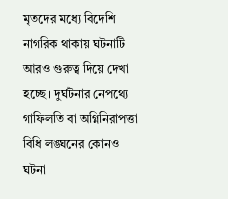মৃতদের মধ্যে বিদেশি নাগরিক থাকায় ঘটনাটি আরও গুরুত্ব দিয়ে দেখা হচ্ছে। দুর্ঘটনার নেপথ্যে গাফিলতি বা অগ্নিনিরাপত্তা বিধি লঙ্ঘনের কোনও ঘটনা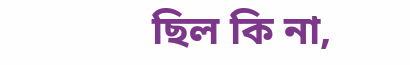ছিল কি না,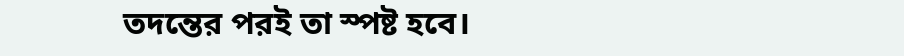তদন্তের পরই তা স্পষ্ট হবে।